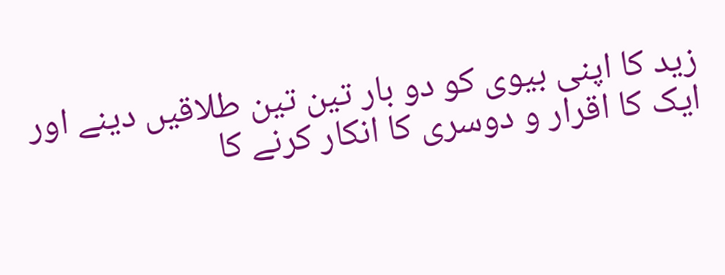زید کا اپنی بیوی کو دو بار تین تین طلاقیں دینے اور ایک کا اقرار و دوسری کا انکار کرنے کا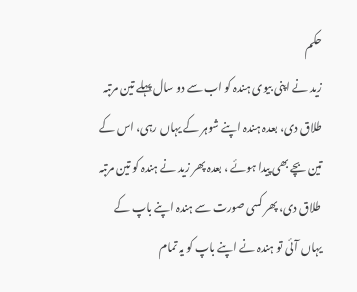حکم
زید نے اپنی بیوی ہندہ کو اب سے دو سال پہلے تین مرتبہ طلاق دی، بعدہ ہندہ اپنے شوہر کے یہاں رہی، اس کے تین بچے بھی پیدا ہوئے ، بعدہ پھر زید نے ہندہ کو تین مرتبہ طلاق دی، پھر کسی صورت سے ہندہ اپنے باپ کے یہاں آئی تو ہندہ نے اپنے باپ کو یہ تمام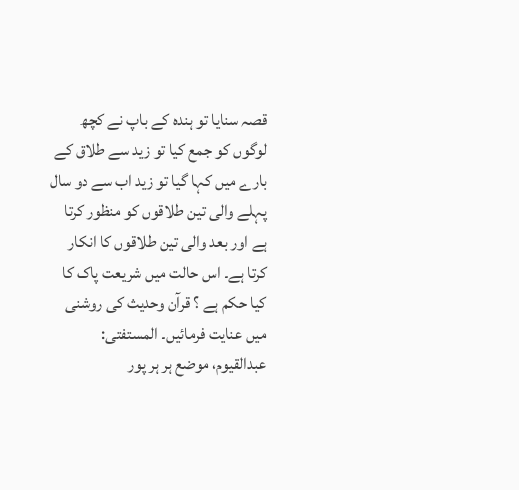قصہ سنایا تو ہندہ کے باپ نے کچھ لوگوں کو جمع کیا تو زید سے طلاق کے بارے میں کہا گیا تو زید اب سے دو سال پہلے والی تین طلاقوں کو منظور کرتا ہے اور بعد والی تین طلاقوں کا انکار کرتا ہے۔ اس حالت میں شریعت پاک کا کیا حکم ہے ؟ قرآن وحدیث کی روشنی میں عنایت فرمائیں۔ المستفتی: عبدالقیوم، موضع ہر ہر پور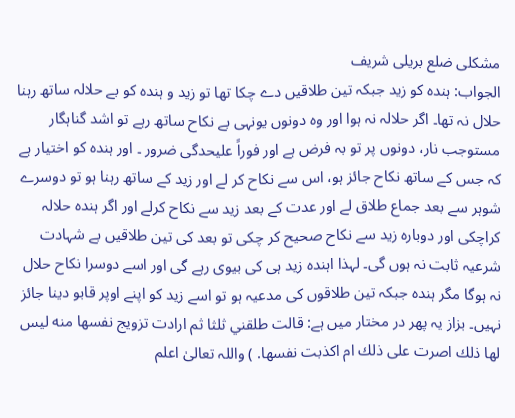مشکلی ضلع بریلی شریف
الجواب: ہندہ کو زید جبکہ تین طلاقیں دے چکا تھا تو زید و ہندہ کو بے حلالہ ساتھ رہنا حلال نہ تھا۔ اگر حلالہ نہ ہوا اور وہ دونوں یونہی بے نکاح ساتھ رہے تو اشد گناہگار مستوجب نار، دونوں پر تو بہ فرض ہے اور فوراً علیحدگی ضرور ۔ اور ہندہ کو اختیار ہے کہ جس کے ساتھ نکاح جائز ہو، اس سے نکاح کر لے اور زید کے ساتھ رہنا ہو تو دوسرے شوہر سے بعد جماع طلاق لے اور عدت کے بعد زید سے نکاح کرلے اور اگر ہندہ حلالہ کراچکی اور دوبارہ زید سے نکاح صحیح کر چکی تو بعد کی تین طلاقیں بے شہادت شرعیہ ثابت نہ ہوں گی۔ لہذا اہندہ زید ہی کی بیوی رہے گی اور اسے دوسرا نکاح حلال نہ ہوگا مگر ہندہ جبکہ تین طلاقوں کی مدعیہ ہو تو اسے زید کو اپنے اوپر قابو دینا جائز نہیں۔ بزاز یہ پھر در مختار میں ہے: قالت طلقني ثلثا ثم ارادت تزويج نفسها منه ليس لها ذلك اصرت على ذلك ام اكذبت نفسها. ) واللہ تعالیٰ اعلم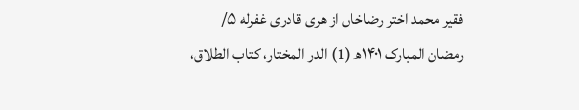فقیر محمد اختر رضاخاں از هری قادری غفرله ۵/ رمضان المبارک ۱۴۰۱ھ (1) الدر المختار، کتاب الطلاق،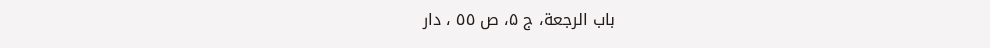باب الرجعة، ج ۵، ص ٥٥ ، دار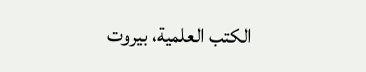الكتب العلمية، بيروت